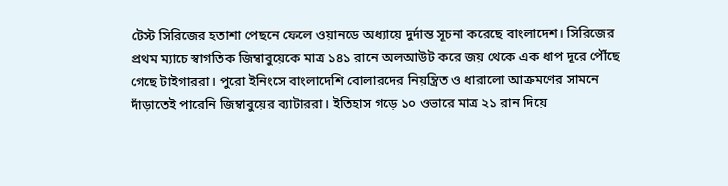টেস্ট সিরিজের হতাশা পেছনে ফেলে ওয়ানডে অধ্যায়ে দুর্দান্ত সূচনা করেছে বাংলাদেশ। সিরিজের প্রথম ম্যাচে স্বাগতিক জিম্বাবুয়েকে মাত্র ১৪১ রানে অলআউট করে জয় থেকে এক ধাপ দূরে পৌঁছে গেছে টাইগাররা। পুরো ইনিংসে বাংলাদেশি বোলারদের নিয়ন্ত্রিত ও ধারালো আক্রমণের সামনে দাঁড়াতেই পারেনি জিম্বাবুয়ের ব্যাটাররা। ইতিহাস গড়ে ১০ ওভারে মাত্র ২১ রান দিয়ে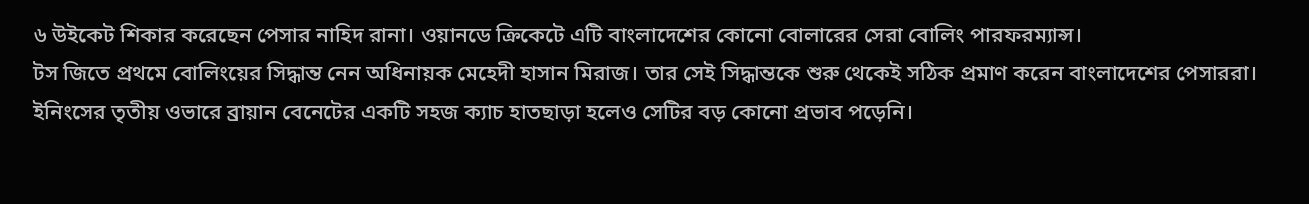৬ উইকেট শিকার করেছেন পেসার নাহিদ রানা। ওয়ানডে ক্রিকেটে এটি বাংলাদেশের কোনো বোলারের সেরা বোলিং পারফরম্যান্স।
টস জিতে প্রথমে বোলিংয়ের সিদ্ধান্ত নেন অধিনায়ক মেহেদী হাসান মিরাজ। তার সেই সিদ্ধান্তকে শুরু থেকেই সঠিক প্রমাণ করেন বাংলাদেশের পেসাররা। ইনিংসের তৃতীয় ওভারে ব্রায়ান বেনেটের একটি সহজ ক্যাচ হাতছাড়া হলেও সেটির বড় কোনো প্রভাব পড়েনি।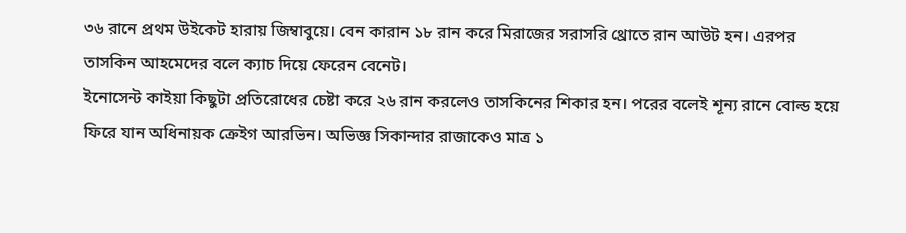৩৬ রানে প্রথম উইকেট হারায় জিম্বাবুয়ে। বেন কারান ১৮ রান করে মিরাজের সরাসরি থ্রোতে রান আউট হন। এরপর তাসকিন আহমেদের বলে ক্যাচ দিয়ে ফেরেন বেনেট।
ইনোসেন্ট কাইয়া কিছুটা প্রতিরোধের চেষ্টা করে ২৬ রান করলেও তাসকিনের শিকার হন। পরের বলেই শূন্য রানে বোল্ড হয়ে ফিরে যান অধিনায়ক ক্রেইগ আরভিন। অভিজ্ঞ সিকান্দার রাজাকেও মাত্র ১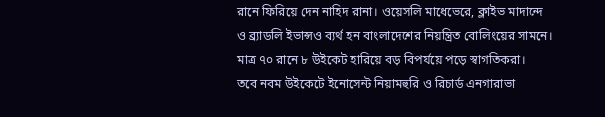রানে ফিরিয়ে দেন নাহিদ রানা। ওয়েসলি মাধেভেরে, ক্লাইভ মাদান্দে ও ব্র্যাডলি ইভান্সও ব্যর্থ হন বাংলাদেশের নিয়ন্ত্রিত বোলিংয়ের সামনে। মাত্র ৭০ রানে ৮ উইকেট হারিয়ে বড় বিপর্যয়ে পড়ে স্বাগতিকরা।
তবে নবম উইকেটে ইনোসেন্ট নিয়ামহুরি ও রিচার্ড এনগারাভা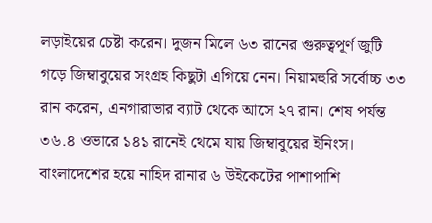লড়াইয়ের চেষ্টা করেন। দুজন মিলে ৬৩ রানের গুরুত্বপূর্ণ জুটি গড়ে জিম্বাবুয়ের সংগ্রহ কিছুটা এগিয়ে নেন। নিয়ামহুরি সর্বোচ্চ ৩৩ রান করেন, এনগারাভার ব্যাট থেকে আসে ২৭ রান। শেষ পর্যন্ত ৩৬.৪ ওভারে ১৪১ রানেই থেমে যায় জিম্বাবুয়ের ইনিংস।
বাংলাদেশের হয়ে নাহিদ রানার ৬ উইকেটের পাশাপাশি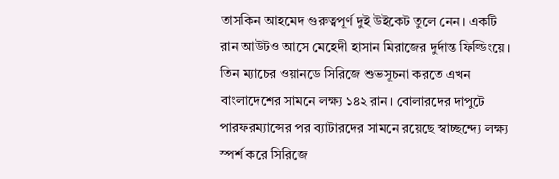তাসকিন আহমেদ গুরুত্বপূর্ণ দুই উইকেট তুলে নেন। একটি রান আউটও আসে মেহেদী হাসান মিরাজের দুর্দান্ত ফিল্ডিংয়ে।
তিন ম্যাচের ওয়ানডে সিরিজে শুভসূচনা করতে এখন বাংলাদেশের সামনে লক্ষ্য ১৪২ রান। বোলারদের দাপুটে পারফরম্যান্সের পর ব্যাটারদের সামনে রয়েছে স্বাচ্ছন্দ্যে লক্ষ্য স্পর্শ করে সিরিজে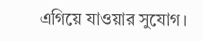এগিয়ে যাওয়ার সুযোগ।